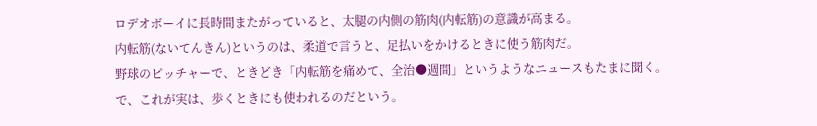ロデオボーイに長時間またがっていると、太腿の内側の筋肉(内転筋)の意識が高まる。
内転筋(ないてんきん)というのは、柔道で言うと、足払いをかけるときに使う筋肉だ。
野球のピッチャーで、ときどき「内転筋を痛めて、全治●週間」というようなニュースもたまに聞く。
で、これが実は、歩くときにも使われるのだという。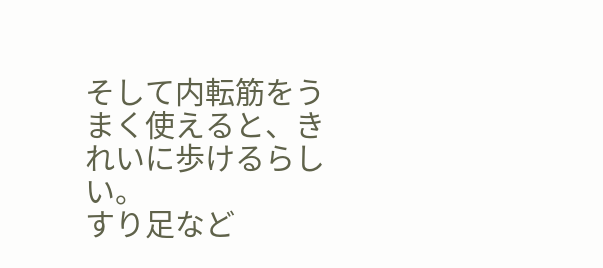そして内転筋をうまく使えると、きれいに歩けるらしい。
すり足など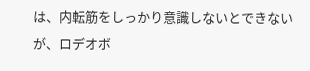は、内転筋をしっかり意識しないとできないが、ロデオボ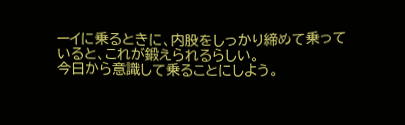ーイに乗るときに、内股をしっかり締めて乗っていると、これが鍛えられるらしい。
今日から意識して乗ることにしよう。